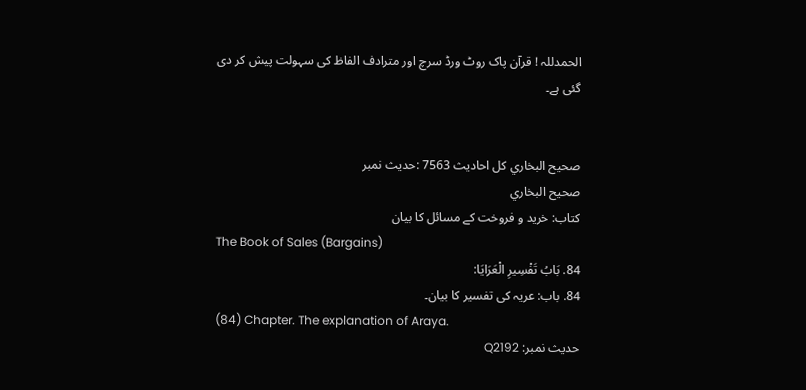الحمدللہ ! قرآن پاک روٹ ورڈ سرچ اور مترادف الفاظ کی سہولت پیش کر دی گئی ہے۔


صحيح البخاري کل احادیث 7563 :حدیث نمبر
صحيح البخاري
کتاب: خرید و فروخت کے مسائل کا بیان
The Book of Sales (Bargains)
84. بَابُ تَفْسِيرِ الْعَرَايَا:
84. باب: عریہ کی تفسیر کا بیان۔
(84) Chapter. The explanation of Araya.
حدیث نمبر: Q2192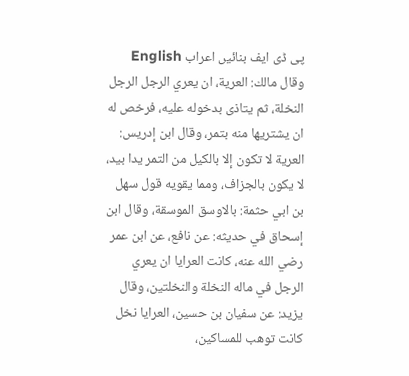پی ڈی ایف بنائیں اعراب English
وقال مالك: العرية، ان يعري الرجل الرجل النخلة، ثم يتاذى بدخوله عليه، فرخص له ان يشتريها منه بتمر، وقال ابن إدريس: العرية لا تكون إلا بالكيل من التمر يدا بيد، لا يكون بالجزاف، ومما يقويه قول سهل بن ابي حثمة: بالاوسق الموسقة، وقال ابن إسحاق في حديثه: عن نافع، عن ابن عمر رضي الله عنه، كانت العرايا ان يعري الرجل في ماله النخلة والنخلتين، وقال يزيد: عن سفيان بن حسين، العرايا نخل كانت توهب للمساكين،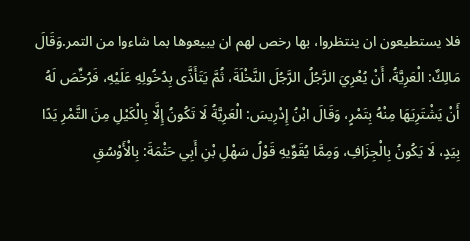فلا يستطيعون ان ينتظروا، بها رخص لهم ان يبيعوها بما شاءوا من التمر.وَقَالَ مَالِكٌ: الْعَرِيَّةُ، أَنْ يُعْرِيَ الرَّجُلُ الرَّجُلَ النَّخْلَةَ، ثُمَّ يَتَأَذَّى بِدُخُولِهِ عَلَيْهِ، فَرُخِّصَ لَهُ أَنْ يَشْتَرِيَهَا مِنْهُ بِتَمْرٍ، وَقَالَ ابْنُ إِدْرِيسَ: الْعَرِيَّةُ لَا تَكُونُ إِلَّا بِالْكَيْلِ مِنَ التَّمْرِ يَدًا بِيَدٍ، لَا يَكُونُ بِالْجِزَافِ، وَمِمَّا يُقَوِّيهِ قَوْلُ سَهْلِ بْنِ أَبِي حَثْمَةَ: بِالْأَوْسُقِ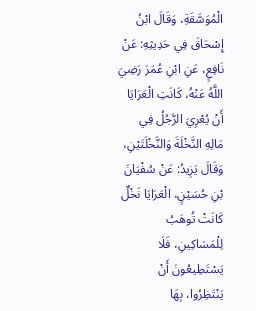الْمُوَسَّقَةِ، وَقَالَ ابْنُ إِسْحَاقَ فِي حَدِيثِهِ: عَنْ نَافِعٍ، عَنِ ابْنِ عُمَرَ رَضِيَ اللَّهُ عَنْهُ، كَانَتِ الْعَرَايَا أَنْ يُعْرِيَ الرَّجُلُ فِي مَالِهِ النَّخْلَةَ وَالنَّخْلَتَيْنِ، وَقَالَ يَزِيدُ: عَنْ سُفْيَانَ بْنِ حُسَيْنٍ، الْعَرَايَا نَخْلٌ كَانَتْ تُوهَبُ لِلْمَسَاكِينِ، فَلَا يَسْتَطِيعُونَ أَنْ يَنْتَظِرُوا، بِهَا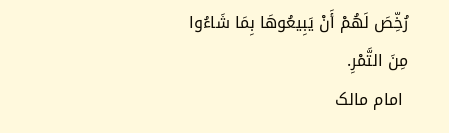رُخِّصَ لَهُمْ أَنْ يَبِيعُوهَا بِمَا شَاءُوا مِنَ التَّمْرِ.
 امام مالک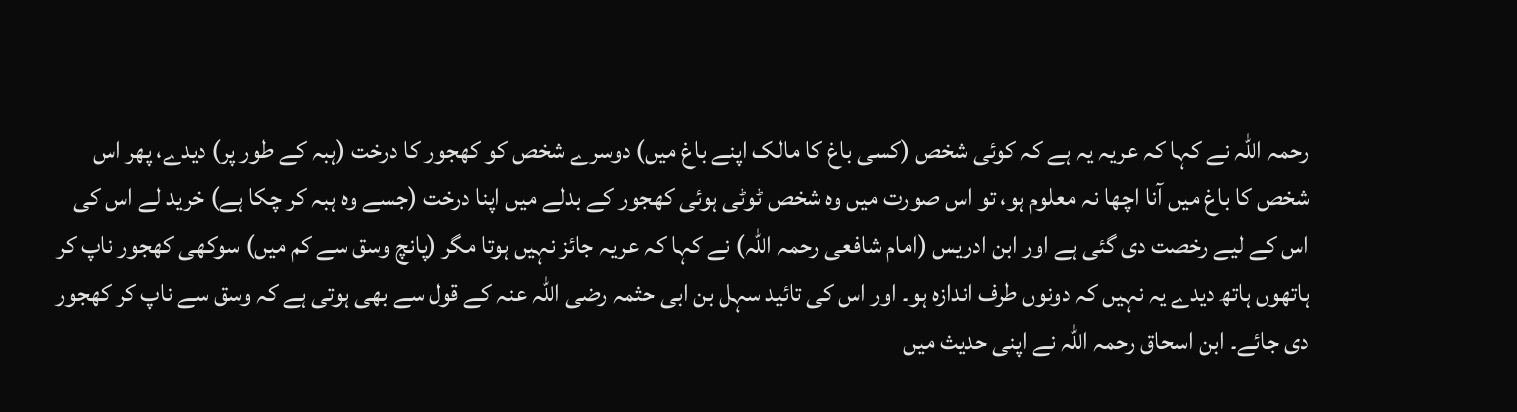رحمہ اللہ نے کہا کہ عریہ یہ ہے کہ کوئی شخص (کسی باغ کا مالک اپنے باغ میں) دوسرے شخص کو کھجور کا درخت (ہبہ کے طور پر) دیدے، پھر اس شخص کا باغ میں آنا اچھا نہ معلوم ہو، تو اس صورت میں وہ شخص ٹوٹی ہوئی کھجور کے بدلے میں اپنا درخت (جسے وہ ہبہ کر چکا ہے) خرید لے اس کی اس کے لیے رخصت دی گئی ہے اور ابن ادریس (امام شافعی رحمہ اللہ) نے کہا کہ عریہ جائز نہیں ہوتا مگر (پانچ وسق سے کم میں) سوکھی کھجور ناپ کر ہاتھوں ہاتھ دیدے یہ نہیں کہ دونوں طرف اندازہ ہو۔ اور اس کی تائید سہل بن ابی حثمہ رضی اللہ عنہ کے قول سے بھی ہوتی ہے کہ وسق سے ناپ کر کھجور دی جائے۔ ابن اسحاق رحمہ اللہ نے اپنی حدیث میں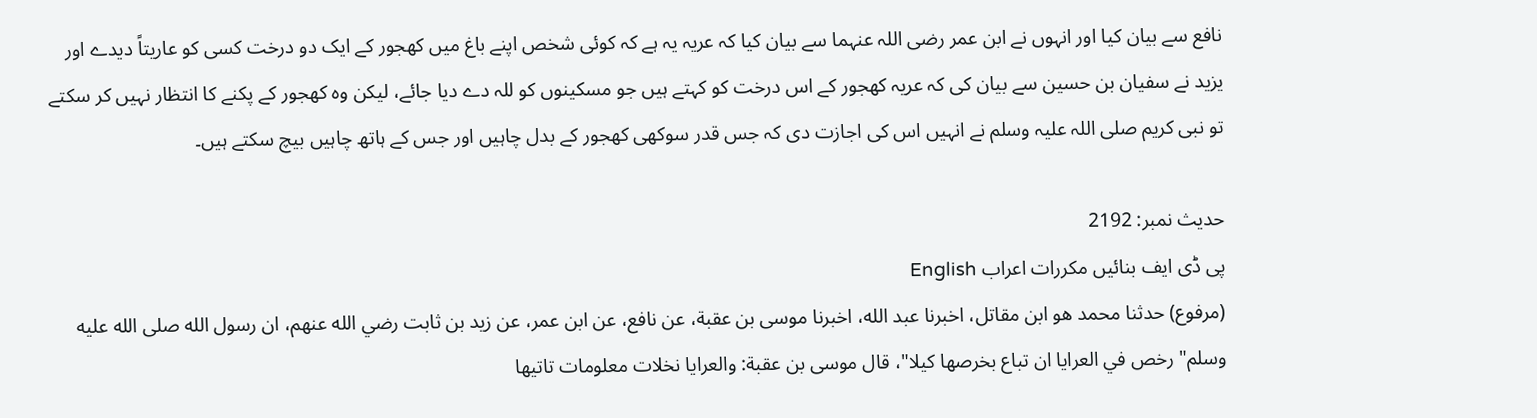نافع سے بیان کیا اور انہوں نے ابن عمر رضی اللہ عنہما سے بیان کیا کہ عریہ یہ ہے کہ کوئی شخص اپنے باغ میں کھجور کے ایک دو درخت کسی کو عاریتاً دیدے اور یزید نے سفیان بن حسین سے بیان کی کہ عریہ کھجور کے اس درخت کو کہتے ہیں جو مسکینوں کو للہ دے دیا جائے، لیکن وہ کھجور کے پکنے کا انتظار نہیں کر سکتے تو نبی کریم صلی اللہ علیہ وسلم نے انہیں اس کی اجازت دی کہ جس قدر سوکھی کھجور کے بدل چاہیں اور جس کے ہاتھ چاہیں بیچ سکتے ہیں۔

حدیث نمبر: 2192
پی ڈی ایف بنائیں مکررات اعراب English
(مرفوع) حدثنا محمد هو ابن مقاتل، اخبرنا عبد الله، اخبرنا موسى بن عقبة، عن نافع، عن ابن عمر، عن زيد بن ثابت رضي الله عنهم، ان رسول الله صلى الله عليه وسلم" رخص في العرايا ان تباع بخرصها كيلا"، قال موسى بن عقبة: والعرايا نخلات معلومات تاتيها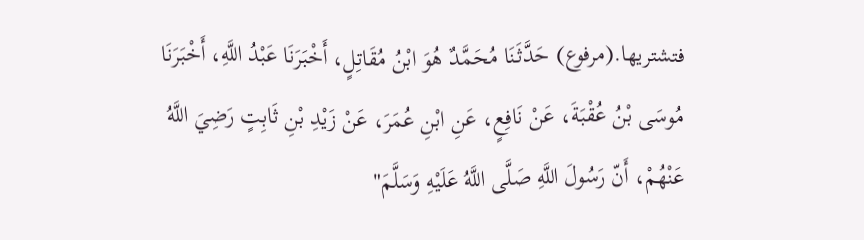فتشتريها.(مرفوع) حَدَّثَنَا مُحَمَّدٌ هُوَ ابْنُ مُقَاتِلٍ، أَخْبَرَنَا عَبْدُ اللَّهِ، أَخْبَرَنَا مُوسَى بْنُ عُقْبَةَ، عَنْ نَافِعٍ، عَنِ ابْنِ عُمَرَ، عَنْ زَيْدِ بْنِ ثَابِتٍ رَضِيَ اللَّهُ عَنْهُمْ، أَنّ رَسُولَ اللَّهِ صَلَّى اللَّهُ عَلَيْهِ وَسَلَّمَ"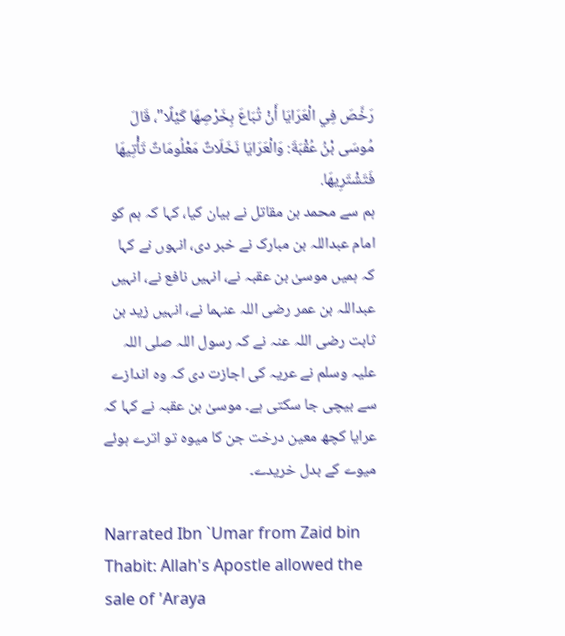رَخَّصَ فِي الْعَرَايَا أَنْ تُبَاعَ بِخَرْصِهَا كَيْلًا"، قَالَ مُوسَى بْنُ عُقْبَةَ: وَالْعَرَايَا نَخَلَاتٌ مَعْلُومَاتٌ تَأْتِيهَا فَتَشْتَرِيهَا.
ہم سے محمد بن مقاتل نے بیان کیا، کہا کہ ہم کو امام عبداللہ بن مبارک نے خبر دی، انہوں نے کہا کہ ہمیں موسیٰ بن عقبہ نے، انہیں نافع نے، انہیں عبداللہ بن عمر رضی اللہ عنہما نے، انہیں زید بن ثابت رضی اللہ عنہ نے کہ رسول اللہ صلی اللہ علیہ وسلم نے عریہ کی اجازت دی کہ وہ اندازے سے بیچی جا سکتی ہے۔ موسیٰ بن عقبہ نے کہا کہ عرایا کچھ معین درخت جن کا میوہ تو اترے ہوئے میوے کے بدل خریدے۔

Narrated Ibn `Umar from Zaid bin Thabit: Allah's Apostle allowed the sale of 'Araya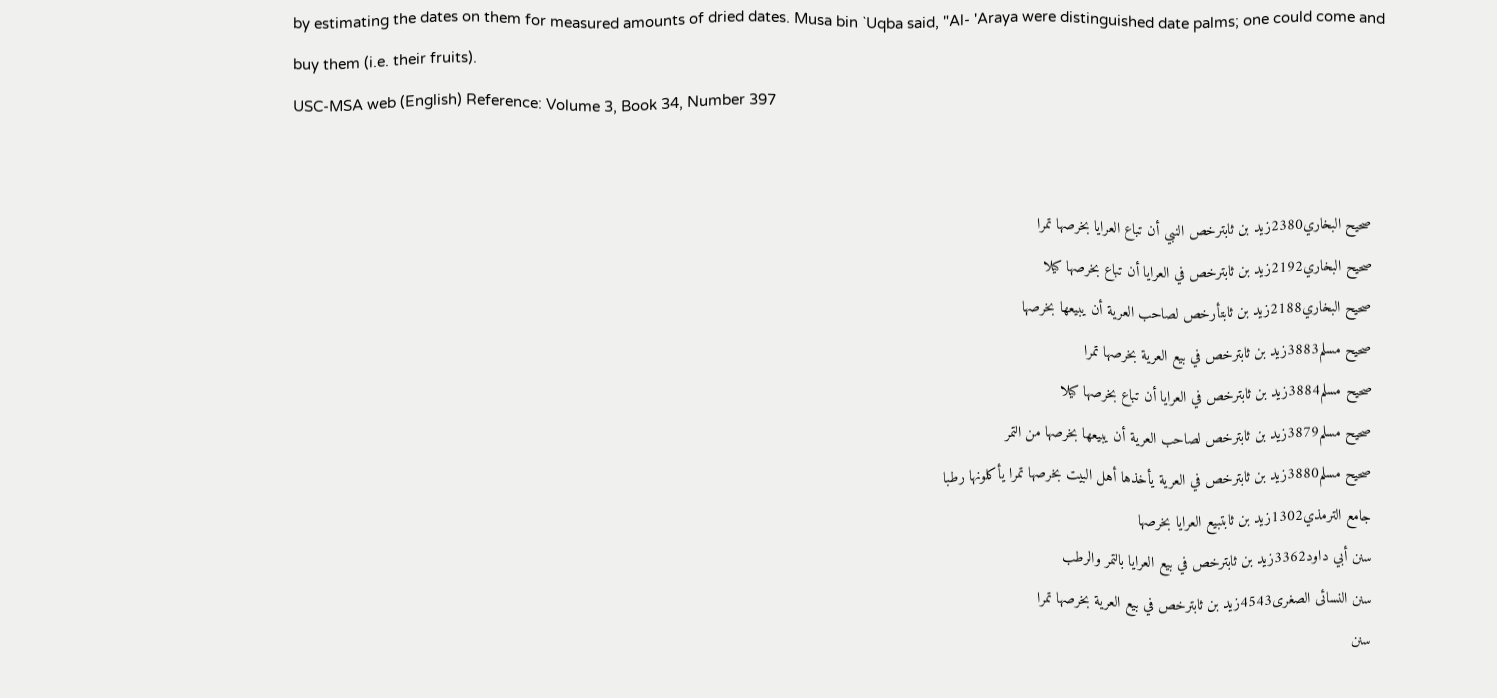by estimating the dates on them for measured amounts of dried dates. Musa bin `Uqba said, "Al- 'Araya were distinguished date palms; one could come and buy them (i.e. their fruits).
USC-MSA web (English) Reference: Volume 3, Book 34, Number 397


   صحيح البخاري2380زيد بن ثابترخص النبي أن تباع العرايا بخرصها تمرا
   صحيح البخاري2192زيد بن ثابترخص في العرايا أن تباع بخرصها كيلا
   صحيح البخاري2188زيد بن ثابتأرخص لصاحب العرية أن يبيعها بخرصها
   صحيح مسلم3883زيد بن ثابترخص في بيع العرية بخرصها تمرا
   صحيح مسلم3884زيد بن ثابترخص في العرايا أن تباع بخرصها كيلا
   صحيح مسلم3879زيد بن ثابترخص لصاحب العرية أن يبيعها بخرصها من التمر
   صحيح مسلم3880زيد بن ثابترخص في العرية يأخذها أهل البيت بخرصها تمرا يأكلونها رطبا
   جامع الترمذي1302زيد بن ثابتبيع العرايا بخرصها
   سنن أبي داود3362زيد بن ثابترخص في بيع العرايا بالتمر والرطب
   سنن النسائى الصغرى4543زيد بن ثابترخص في بيع العرية بخرصها تمرا
   سنن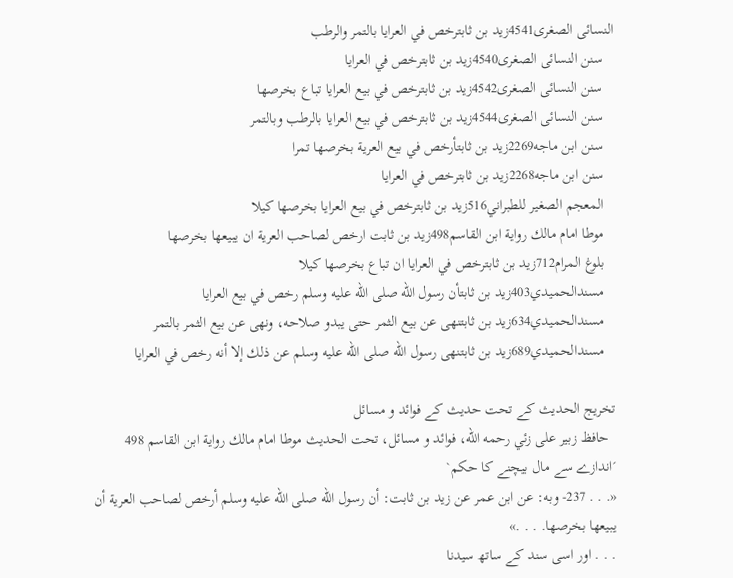النسائى الصغرى4541زيد بن ثابترخص في العرايا بالتمر والرطب
   سنن النسائى الصغرى4540زيد بن ثابترخص في العرايا
   سنن النسائى الصغرى4542زيد بن ثابترخص في بيع العرايا تباع بخرصها
   سنن النسائى الصغرى4544زيد بن ثابترخص في بيع العرايا بالرطب وبالتمر
   سنن ابن ماجه2269زيد بن ثابتأرخص في بيع العرية بخرصها تمرا
   سنن ابن ماجه2268زيد بن ثابترخص في العرايا
   المعجم الصغير للطبراني516زيد بن ثابترخص في بيع العرايا بخرصها كيلا
   موطا امام مالك رواية ابن القاسم498زيد بن ثابت ارخص لصاحب العرية ان يبيعها بخرصها
   بلوغ المرام712زيد بن ثابترخص في العرايا ان تباع بخرصها كيلا
   مسندالحميدي403زيد بن ثابتأن رسول الله صلى الله عليه وسلم رخص في بيع العرايا
   مسندالحميدي634زيد بن ثابتنهى عن بيع الثمر حتى يبدو صلاحه، ونهى عن بيع الثمر بالتمر
   مسندالحميدي689زيد بن ثابتنهى رسول الله صلى الله عليه وسلم عن ذلك إلا أنه رخص في العرايا

تخریج الحدیث کے تحت حدیث کے فوائد و مسائل
  حافظ زبير على زئي رحمه الله، فوائد و مسائل، تحت الحديث موطا امام مالك رواية ابن القاسم 498
´اندازے سے مال بیچنے کا حکم`
«. . . 237- وبه: عن ابن عمر عن زيد بن ثابت: أن رسول الله صلى الله عليه وسلم أرخص لصاحب العرية أن يبيعها بخرصها. . . .»
. . . اور اسی سند کے ساتھ سیدنا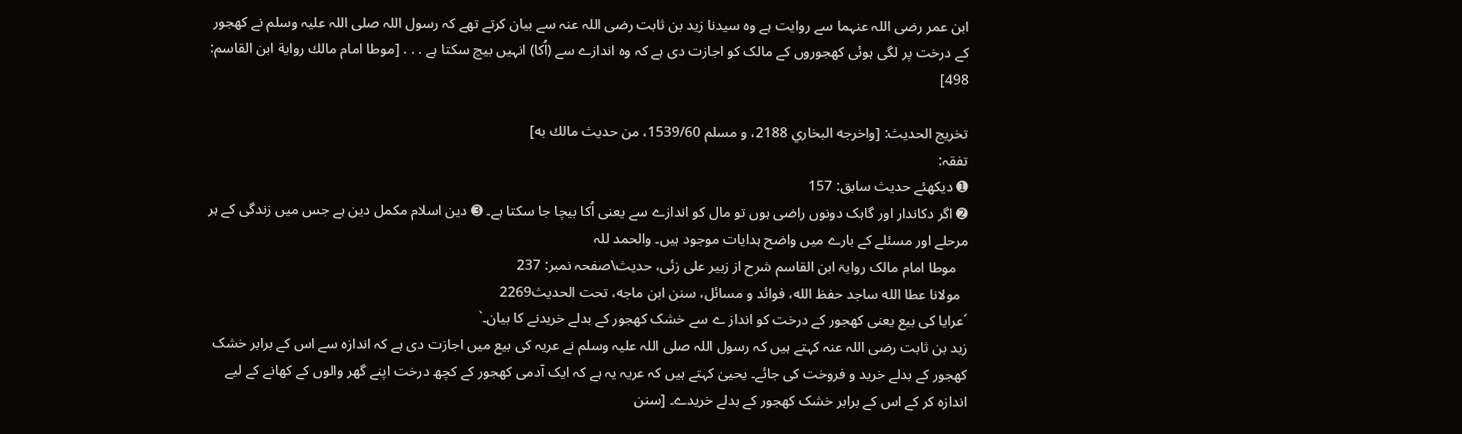ابن عمر رضی اللہ عنہما سے روایت ہے وہ سیدنا زید بن ثابت رضی اللہ عنہ سے بیان کرتے تھے کہ رسول اللہ صلی اللہ علیہ وسلم نے کھجور کے درخت پر لگی ہوئی کھجوروں کے مالک کو اجازت دی ہے کہ وہ اندازے سے (اُکا) انہیں بیچ سکتا ہے . . . [موطا امام مالك رواية ابن القاسم: 498]

تخریج الحدیث: [واخرجه البخاري 2188، و مسلم 1539/60، من حديث مالك به]
تفقہ:
➊ دیکھئے حدیث سابق: 157
➋ اگر دکاندار اور گاہک دونوں راضی ہوں تو مال کو اندازے سے یعنی اُکا بیچا جا سکتا ہے۔ ➌ دین اسلام مکمل دین ہے جس میں زندگی کے ہر مرحلے اور مسئلے کے بارے میں واضح ہدایات موجود ہیں۔ والحمد للہ
   موطا امام مالک روایۃ ابن القاسم شرح از زبیر علی زئی، حدیث\صفحہ نمبر: 237
  مولانا عطا الله ساجد حفظ الله، فوائد و مسائل، سنن ابن ماجه، تحت الحديث2269
´عرایا کی بیع یعنی کھجور کے درخت کو انداز ے سے خشک کھجور کے بدلے خریدنے کا بیان۔`
زید بن ثابت رضی اللہ عنہ کہتے ہیں کہ رسول اللہ صلی اللہ علیہ وسلم نے عریہ کی بیع میں اجازت دی ہے کہ اندازہ سے اس کے برابر خشک کھجور کے بدلے خرید و فروخت کی جائے۔ یحییٰ کہتے ہیں کہ عریہ یہ ہے کہ ایک آدمی کھجور کے کچھ درخت اپنے گھر والوں کے کھانے کے لیے اندازہ کر کے اس کے برابر خشک کھجور کے بدلے خریدے۔ [سنن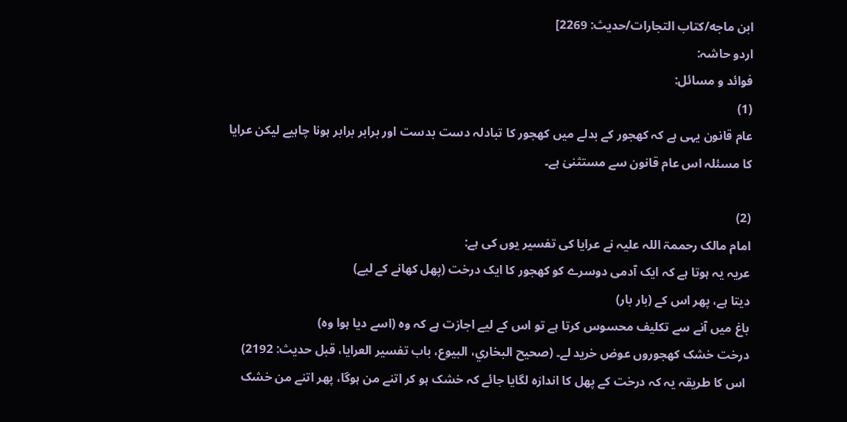ابن ماجه/كتاب التجارات/حدیث: 2269]
اردو حاشہ:
فوائد و مسائل:
(1)
عام قانون یہی ہے کہ کھجور کے بدلے میں کھجور کا تبادلہ دست بدست اور برابر برابر ہونا چاہیے لیکن عرایا کا مسئلہ اس عام قانون سے مستثنیٰ ہے۔

(2)
امام مالک رحممۃ اللہ علیہ نے عرایا کی تفسیر یوں کی ہے:
عریہ یہ ہوتا ہے کہ ایک آدمی دوسرے کو کھجور کا ایک درخت (پھل کھانے کے لیے)
دیتا ہے، پھر اس کے (بار بار)
باغ میں آنے سے تکلیف محسوس کرتا ہے تو اس کے لیے اجازت ہے کہ وہ (اسے دیا ہوا وہ)
درخت خشک کھجوروں عوض خرید لے۔ (صحیح البخاري، البیوع، باب تفسیر العرایا، قبل حدیث: 2192)
 اس کا طریقہ یہ کہ درخت کے پھل کا اندازہ لگایا جائے کہ خشک ہو کر اتنے من ہوگا، پھر اتنے من خشک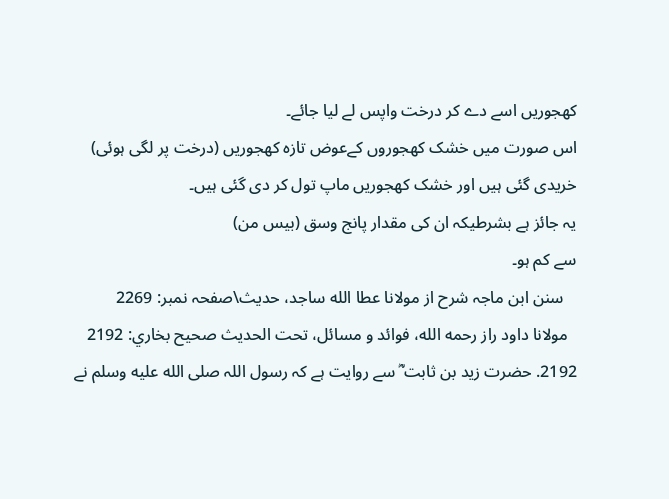کھجوریں اسے دے کر درخت واپس لے لیا جائے۔
اس صورت میں خشک کھجوروں کےعوض تازہ کھجوریں (درخت پر لگی ہوئی)
خریدی گئی ہیں اور خشک کھجوریں ماپ تول کر دی گئی ہیں۔
یہ جائز ہے بشرطیکہ ان کی مقدار پانج وسق (بیس من)
سے کم ہو۔
   سنن ابن ماجہ شرح از مولانا عطا الله ساجد، حدیث\صفحہ نمبر: 2269
  مولانا داود راز رحمه الله، فوائد و مسائل، تحت الحديث صحيح بخاري: 2192
2192. حضرت زید بن ثابت ؓ سے روایت ہے کہ رسول اللہ صلى الله عليه وسلم نے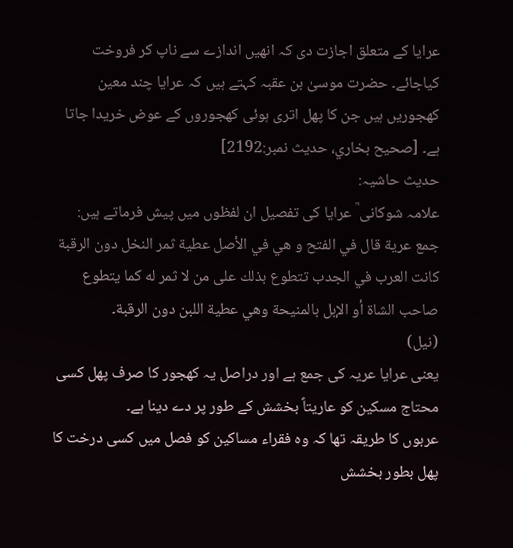عرایا کے متعلق اجازت دی کہ انھیں اندازے سے ناپ کر فروخت کیاجائے۔ حضرت موسیٰ بن عقبہ کہتے ہیں کہ عرایا چند معین کھجوریں ہیں جن کا پھل اتری ہوئی کھجوروں کے عوض خریدا جاتا ہے۔ [صحيح بخاري، حديث نمبر:2192]
حدیث حاشیہ:
علامہ شوکانی ؒ عرایا کی تفصیل ان لفظوں میں پیش فرماتے ہیں:
جمع عریة قال في الفتح و هي في الأصل عطیة ثمر النخل دون الرقبة کانت العرب في الجدب تتطوع بذلك علی من لا ثمر له کما یتطوع صاحب الشاة أو الإبل بالمنیحة وهي عطیة اللبن دون الرقبة۔
(نیل)
یعنی عرایا عریہ کی جمع ہے اور دراصل یہ کھجور کا صرف پھل کسی محتاج مسکین کو عاریتاً بخشش کے طور پر دے دینا ہے۔
عربوں کا طریقہ تھا کہ وہ فقراء مساکین کو فصل میں کسی درخت کا پھل بطور بخشش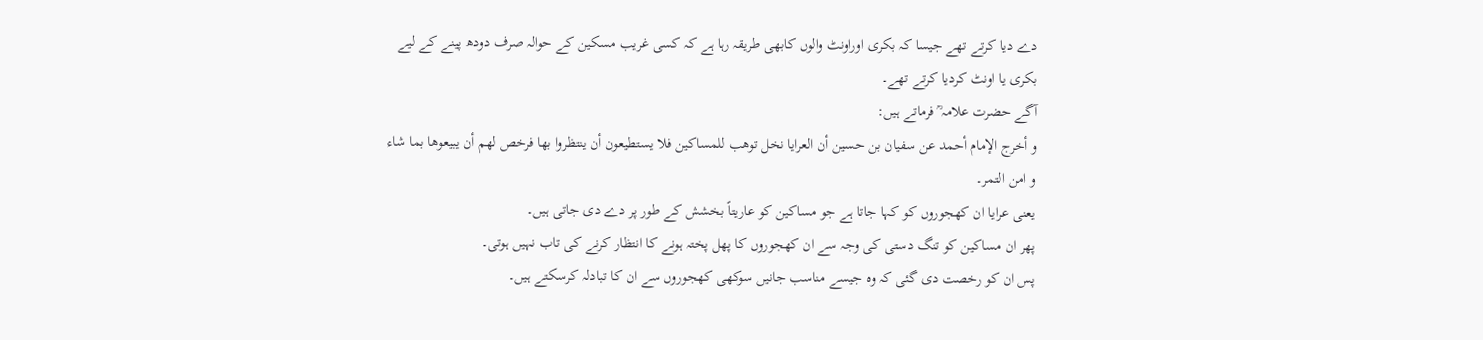دے دیا کرتے تھے جیسا کہ بکری اوراونٹ والوں کابھی طریقہ رہا ہے کہ کسی غریب مسکین کے حوالہ صرف دودھ پینے کے لیے بکری یا اونٹ کردیا کرتے تھے۔
آگے حضرت علامہ ؒ فرماتے ہیں:
و أخرج الإمام أحمد عن سفیان بن حسین أن العرایا نخل توهب للمساکین فلا یستطیعون أن ینتظروا بها فرخص لهم أن یبیعوها بما شاء و امن التمر۔
یعنی عرایا ان کھجوروں کو کہا جاتا ہے جو مساکین کو عاریتاً بخشش کے طور پر دے دی جاتی ہیں۔
پھر ان مساکین کو تنگ دستی کی وجہ سے ان کھجوروں کا پھل پختہ ہونے کا انتظار کرنے کی تاب نہیں ہوتی۔
پس ان کو رخصت دی گئی کہ وہ جیسے مناسب جانیں سوکھی کھجوروں سے ان کا تبادلہ کرسکتے ہیں۔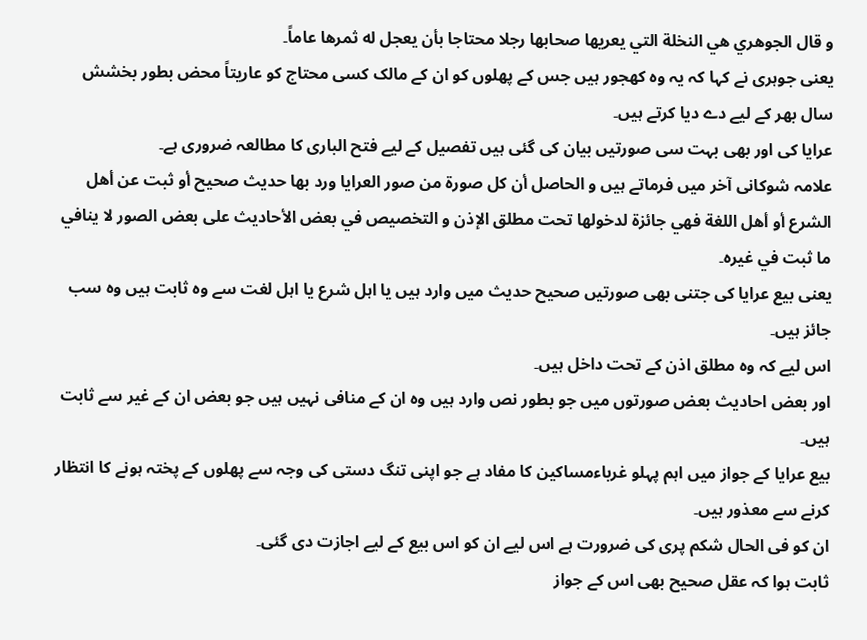و قال الجوهري هي النخلة التي یعریها صحابها رجلا محتاجا بأن یعجل له ثمرها عاماً۔
یعنی جوہری نے کہا کہ یہ وہ کھجور ہیں جس کے پھلوں کو ان کے مالک کسی محتاج کو عاریتاً محض بطور بخشش سال بھر کے لیے دے دیا کرتے ہیں۔
عرایا کی اور بھی بہت سی صورتیں بیان کی گئی ہیں تفصیل کے لیے فتح الباری کا مطالعہ ضروری ہے۔
علامہ شوکانی آخر میں فرماتے ہیں و الحاصل أن کل صورة من صور العرایا ورد بها حدیث صحیح أو ثبت عن أهل الشرع أو أهل اللغة فهي جائزة لدخولها تحت مطلق الإذن و التخصیص في بعض الأحادیث علی بعض الصور لا ینافي ما ثبت في غیرہ۔
یعنی بیع عرایا کی جتنی بھی صورتیں صحیح حدیث میں وارد ہیں یا اہل شرع یا اہل لغت سے وہ ثابت ہیں وہ سب جائز ہیں۔
اس لیے کہ وہ مطلق اذن کے تحت داخل ہیں۔
اور بعض احادیث بعض صورتوں میں جو بطور نص وارد ہیں وہ ان کے منافی نہیں ہیں جو بعض ان کے غیر سے ثابت ہیں۔
بیع عرایا کے جواز میں اہم پہلو غرباءمساکین کا مفاد ہے جو اپنی تنگ دستی کی وجہ سے پھلوں کے پختہ ہونے کا انتظار کرنے سے معذور ہیں۔
ان کو فی الحال شکم پری کی ضرورت ہے اس لیے ان کو اس بیع کے لیے اجازت دی گئی۔
ثابت ہوا کہ عقل صحیح بھی اس کے جواز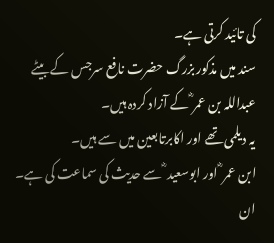کی تائید کرتی ہے۔
سند میں مذکور بزرگ حضرت نافع سرجس کے بیٹے عبداللہ بن عمر ؓ کے آزاد کردہ ہیں۔
یہ دیلمی تھے اور اکابرتابعین میں سے ہیں۔
ابن عمر ؓ اور ابوسعید ؓ سے حدیث کی سماعت کی ہے۔
ان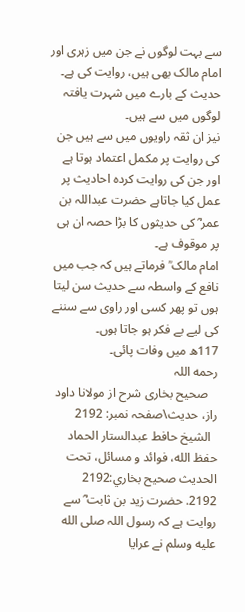سے بہت لوگوں نے جن میں زہری اور امام مالک بھی ہیں، روایت کی ہے۔
حدیث کے بارے میں شہرت یافتہ لوگوں میں سے ہیں۔
نیز ان ثقہ راویوں میں سے ہیں جن کی روایت پر مکمل اعتماد ہوتا ہے اور جن کی روایت کردہ احادیث پر عمل کیا جاتاہے حضرت عبداللہ بن عمر ؓ کی حدیثوں کا بڑا حصہ ان ہی پر موقوف ہے۔
امام مالک ؒ فرماتے ہیں کہ جب میں نافع کے واسطہ سے حدیث سن لیتا ہوں تو پھر کسی اور راوی سے سننے کی لیے بے فکر ہو جاتا ہوں۔
117ھ میں وفات پائی۔
رحمه اللہ
   صحیح بخاری شرح از مولانا داود راز، حدیث\صفحہ نمبر: 2192
  الشيخ حافط عبدالستار الحماد حفظ الله، فوائد و مسائل، تحت الحديث صحيح بخاري:2192
2192. حضرت زید بن ثابت ؓ سے روایت ہے کہ رسول اللہ صلى الله عليه وسلم نے عرایا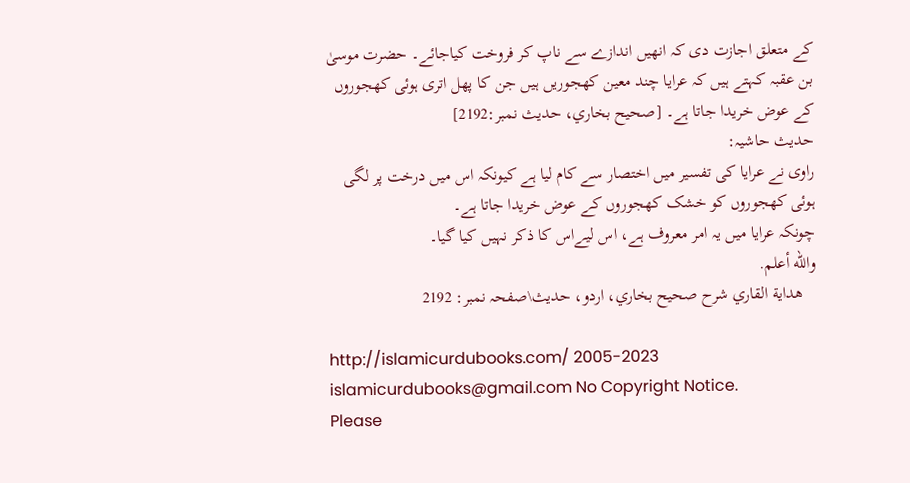کے متعلق اجازت دی کہ انھیں اندازے سے ناپ کر فروخت کیاجائے۔ حضرت موسیٰ بن عقبہ کہتے ہیں کہ عرایا چند معین کھجوریں ہیں جن کا پھل اتری ہوئی کھجوروں کے عوض خریدا جاتا ہے۔ [صحيح بخاري، حديث نمبر:2192]
حدیث حاشیہ:
راوی نے عرایا کی تفسیر میں اختصار سے کام لیا ہے کیونکہ اس میں درخت پر لگی ہوئی کھجوروں کو خشک کھجوروں کے عوض خریدا جاتا ہے۔
چونکہ عرایا میں یہ امر معروف ہے، اس لیےاس کا ذکر نہیں کیا گیا۔
والله أعلم.
   هداية القاري شرح صحيح بخاري، اردو، حدیث\صفحہ نمبر: 2192

http://islamicurdubooks.com/ 2005-2023 islamicurdubooks@gmail.com No Copyright Notice.
Please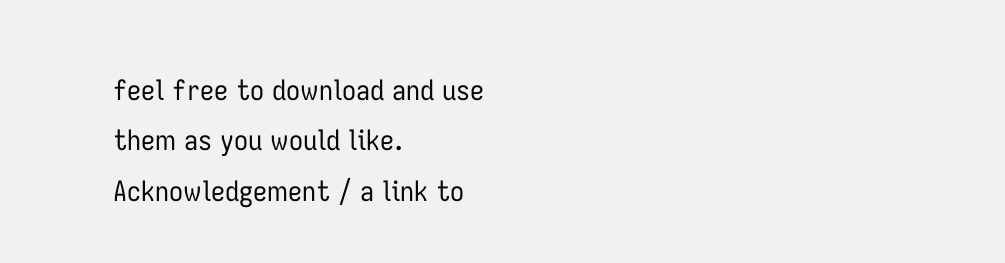feel free to download and use them as you would like.
Acknowledgement / a link to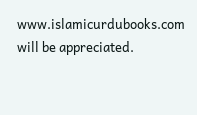www.islamicurdubooks.com will be appreciated.